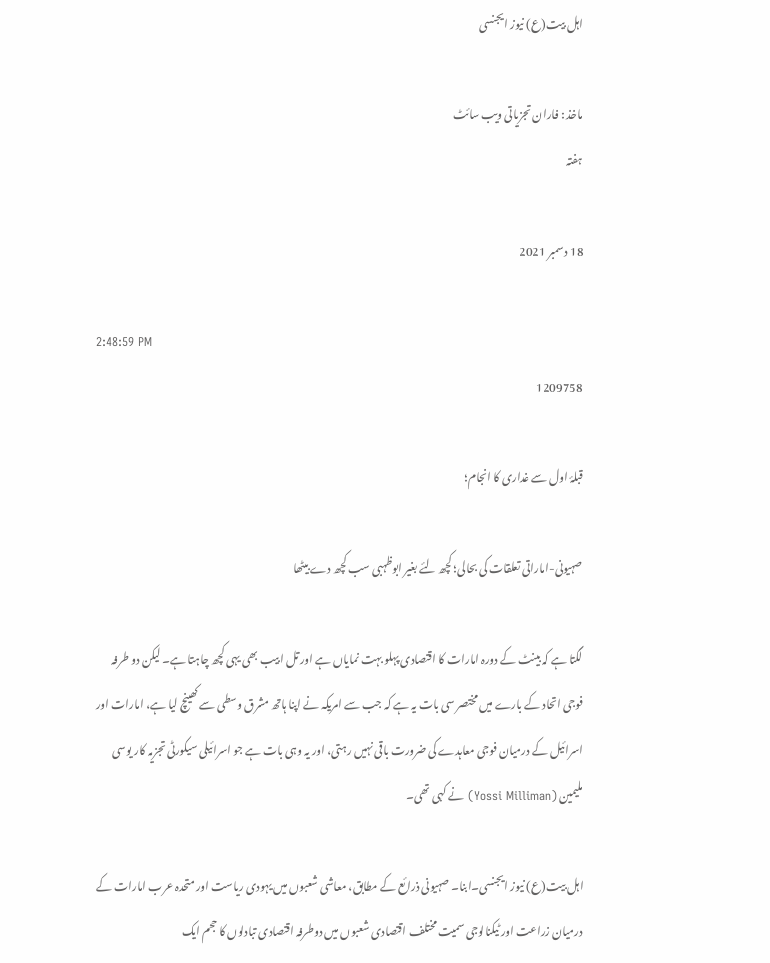اہل بیت(ع) نیوز ایجنسی

ماخذ : فاران تجزیاتی ویب سائٹ
ہفتہ

18 دسمبر 2021

2:48:59 PM
1209758

قبلۂ اول سے غداری کا انجام؛

صہیونی-اماراتی تعلقات کی بحالی؛ کچھ لئے بغیر ابوظہبی سب کچھ دے بیٹھا

لگتا ہے کہ بینٹ کے دورہ امارات کا اقتصادی پہلو بہت نمایاں ہے اور تل ابیب بھی یہی کچھ چاہتا ہے۔ لیکن دو طرفہ فوجی اتحاد کے بارے میں مختصر سی بات یہ ہے کہ جب سے امریکہ نے اپنا ہاتھ مشرق وسطی سے کھینچ لیا ہے، امارات اور اسرائیل کے درمیان فوجی معاہدے کی ضرورت باقی نہیں رہتی، اور یہ وہی بات ہے جو اسرائیلی سیکورٹی تجزیہ کار یوسی ملیمین (Yossi Milliman) نے کہی تھی۔

اہل بیت(ع) نیوز ایجنسی۔ابنا۔ صہیونی ذرائع کے مطابق، معاشی شعبوں میں یہودی ریاست اور متحدہ عرب امارات کے درمیان زراعت اور ٹیکنالوجی سمیت مختلف اقتصادی شعبوں میں دوطرفہ اقتصادی تبادلوں کا حجم ایک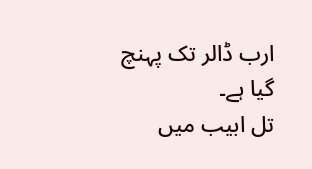ارب ڈالر تک پہنچ گیا ہے۔
تل ابیب میں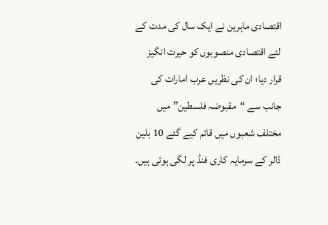اقتصادی ماہرین نے ایک سال کی مدت کے لئے اقتصادی منصوبوں کو حیرت انگیز قرار دیا؛ ان کی نظریں عرب امارات کی جانب سے “مقبوضہ فلسطین” میں مختلف شعبوں میں قائم کیے گئے 10 بلین ڈالر کے سرمایہ کاری فنڈ پر لگی ہوئی ہیں۔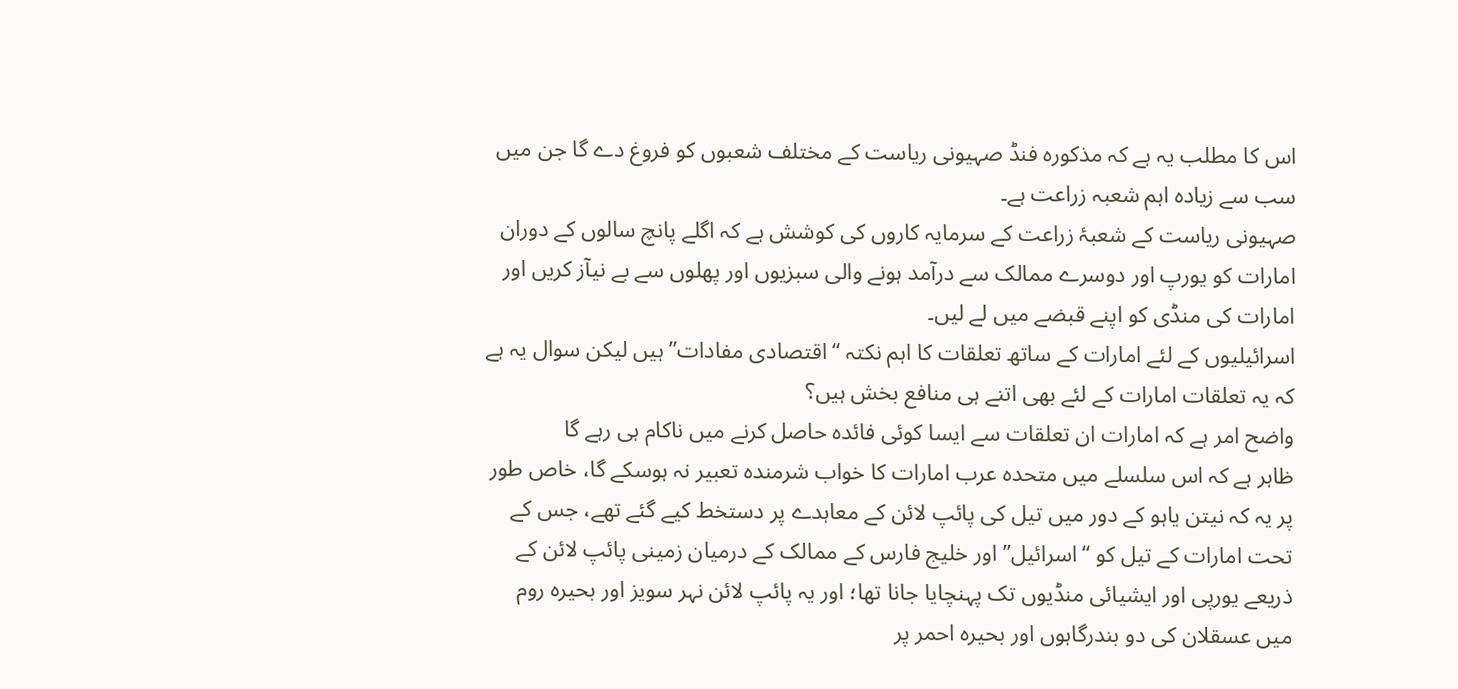اس کا مطلب یہ ہے کہ مذکورہ فنڈ صہیونی ریاست کے مختلف شعبوں کو فروغ دے گا جن میں سب سے زیادہ اہم شعبہ زراعت ہے۔
صہیونی ریاست کے شعبۂ زراعت کے سرمایہ کاروں کی کوشش ہے کہ اگلے پانچ سالوں کے دوران امارات کو یورپ اور دوسرے ممالک سے درآمد ہونے والی سبزیوں اور پھلوں سے بے نیآز کریں اور امارات کی منڈی کو اپنے قبضے میں لے لیں۔
اسرائیلیوں کے لئے امارات کے ساتھ تعلقات کا اہم نکتہ “اقتصادی مفادات” ہیں لیکن سوال یہ ہے کہ یہ تعلقات امارات کے لئے بھی اتنے ہی منافع بخش ہیں؟
واضح امر ہے کہ امارات ان تعلقات سے ایسا کوئی فائدہ حاصل کرنے میں ناکام ہی رہے گا
ظاہر ہے کہ اس سلسلے میں متحدہ عرب امارات کا خواب شرمندہ تعبیر نہ ہوسکے گا، خاص طور پر یہ کہ نیتن یاہو کے دور میں تیل کی پائپ لائن کے معاہدے پر دستخط کیے گئے تھے، جس کے تحت امارات کے تیل کو “اسرائیل” اور خلیج فارس کے ممالک کے درمیان زمینی پائپ لائن کے ذریعے یورپی اور ایشیائی منڈیوں تک پہنچایا جانا تھا؛ اور یہ پائپ لائن نہر سویز اور بحیرہ روم میں عسقلان کی دو بندرگاہوں اور بحیرہ احمر پر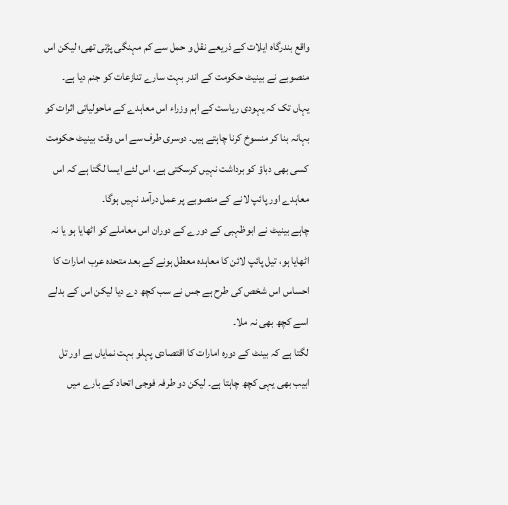واقع بندرگاہ ایلات کے ذریعے نقل و حمل سے کم مہنگی پڑتی تھی؛ لیکن اس منصوبے نے بینیٹ حکومت کے اندر بہت سارے تنازعات کو جنم دیا ہے۔
یہاں تک کہ یہودی ریاست کے اہم وزراء اس معاہدے کے ماحولیاتی اثرات کو بہانہ بنا کر منسوخ کرنا چاہتے ہیں۔ دوسری طرف سے اس وقت بینیٹ حکومت کسی بھی دباؤ کو برداشت نہیں کرسکتی ہے، اس لئے ایسا لگتا ہے کہ اس معاہدے اور پائپ لانے کے منصوبے پر عمل درآمد نہیں ہوگا۔
چاہے بینیٹ نے ابوظہبی کے دورے کے دوران اس معاملے کو اٹھایا ہو یا نہ اٹھایا ہو، تیل پائپ لائن کا معاہدہ معطل ہونے کے بعد متحدہ عرب امارات کا احساس اس شخص کی طرح ہے جس نے سب کچھ دے دیا لیکن اس کے بدلے اسے کچھ بھی نہ ملا۔
لگتا ہے کہ بینٹ کے دورہ امارات کا اقتصادی پہلو بہت نمایاں ہے اور تل ابیب بھی یہی کچھ چاہتا ہے۔ لیکن دو طرفہ فوجی اتحاد کے بارے میں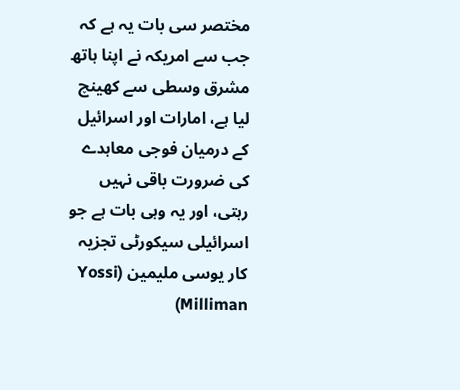مختصر سی بات یہ ہے کہ جب سے امریکہ نے اپنا ہاتھ مشرق وسطی سے کھینچ لیا ہے، امارات اور اسرائیل کے درمیان فوجی معاہدے کی ضرورت باقی نہیں رہتی، اور یہ وہی بات ہے جو اسرائیلی سیکورٹی تجزیہ کار یوسی ملیمین (Yossi Milliman)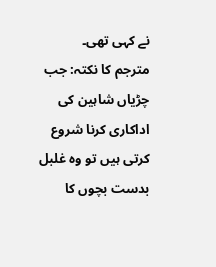نے کہی تھی۔
مترجم کا نکتہ: جب چڑیاں شاہین کی اداکاری کرنا شروع کرتی ہیں تو وہ غلبل بدست بچوں کا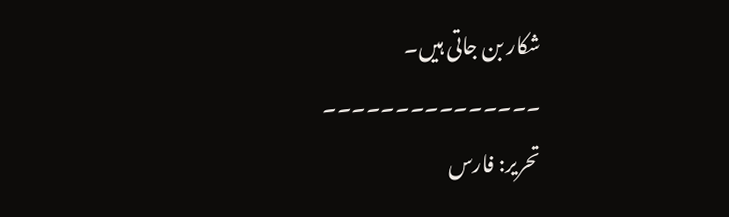شکار بن جاتی ہیں۔
۔۔۔۔۔۔۔۔۔۔۔۔۔۔۔
تحریر: فارس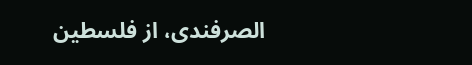الصرفندی، از فلسطین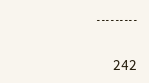۔۔۔۔۔۔۔۔۔

242